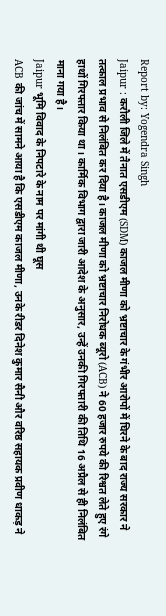Report by: Yogendra Singh
Jaipur : करौली जिले में तैनात एसडीएम (SDM) काजल मीणा को भ्रष्टाचार के गंभीर आरोपों में घिरने के बाद राज्य सरकार ने तत्काल प्रभाव से निलंबित कर दिया है। काजल मीणा को भ्रष्टाचार निरोधक ब्यूरो (ACB) ने 60 हजार रुपये की रिश्वत लेते हुए रंगे हाथों गिरफ्तार किया था। कार्मिक विभाग द्वारा जारी आदेश के अनुसार, उन्हें उनकी गिरफ्तारी की तिथि 16 अप्रैल से ही निलंबित माना गया है।
Jaipur भूमि विवाद के निपटारे के नाम पर मांगी थी घूस
ACB की जांच में सामने आया है कि एसडीएम काजल मीणा, उनके रीडर दिनेश कुमार सैनी और वरिष्ठ सहायक प्रवीण धाकड़ ने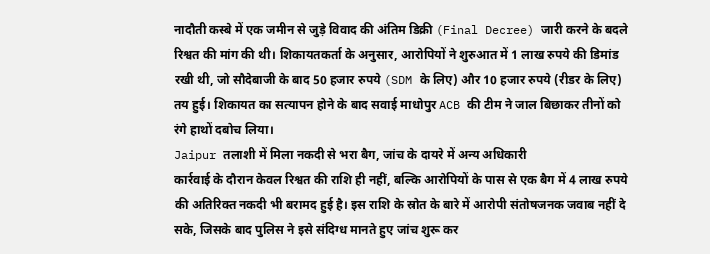नादौती कस्बे में एक जमीन से जुड़े विवाद की अंतिम डिक्री (Final Decree) जारी करने के बदले रिश्वत की मांग की थी। शिकायतकर्ता के अनुसार, आरोपियों ने शुरुआत में 1 लाख रुपये की डिमांड रखी थी, जो सौदेबाजी के बाद 50 हजार रुपये (SDM के लिए) और 10 हजार रुपये (रीडर के लिए) तय हुई। शिकायत का सत्यापन होने के बाद सवाई माधोपुर ACB की टीम ने जाल बिछाकर तीनों को रंगे हाथों दबोच लिया।
Jaipur तलाशी में मिला नकदी से भरा बैग, जांच के दायरे में अन्य अधिकारी
कार्रवाई के दौरान केवल रिश्वत की राशि ही नहीं, बल्कि आरोपियों के पास से एक बैग में 4 लाख रुपये की अतिरिक्त नकदी भी बरामद हुई है। इस राशि के स्रोत के बारे में आरोपी संतोषजनक जवाब नहीं दे सके, जिसके बाद पुलिस ने इसे संदिग्ध मानते हुए जांच शुरू कर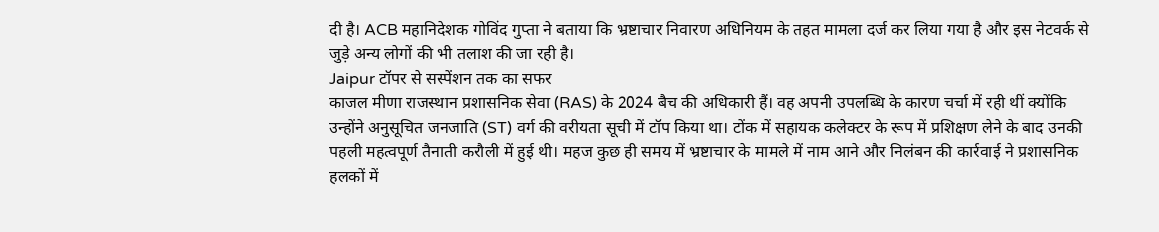दी है। ACB महानिदेशक गोविंद गुप्ता ने बताया कि भ्रष्टाचार निवारण अधिनियम के तहत मामला दर्ज कर लिया गया है और इस नेटवर्क से जुड़े अन्य लोगों की भी तलाश की जा रही है।
Jaipur टॉपर से सस्पेंशन तक का सफर
काजल मीणा राजस्थान प्रशासनिक सेवा (RAS) के 2024 बैच की अधिकारी हैं। वह अपनी उपलब्धि के कारण चर्चा में रही थीं क्योंकि उन्होंने अनुसूचित जनजाति (ST) वर्ग की वरीयता सूची में टॉप किया था। टोंक में सहायक कलेक्टर के रूप में प्रशिक्षण लेने के बाद उनकी पहली महत्वपूर्ण तैनाती करौली में हुई थी। महज कुछ ही समय में भ्रष्टाचार के मामले में नाम आने और निलंबन की कार्रवाई ने प्रशासनिक हलकों में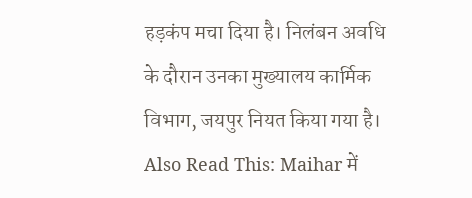हड़कंप मचा दिया है। निलंबन अवधि के दौरान उनका मुख्यालय कार्मिक विभाग, जयपुर नियत किया गया है।
Also Read This: Maihar में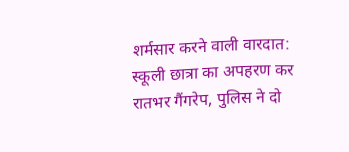शर्मसार करने वाली वारदात: स्कूली छात्रा का अपहरण कर रातभर गैंगरेप, पुलिस ने दो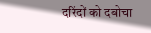दरिंदों को दबोचा